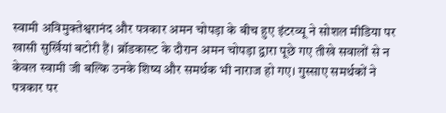स्वामी अविमुक्तेश्वरानंद और पत्रकार अमन चोपड़ा के बीच हुए इंटरव्यू ने सोशल मीडिया पर खासी सुर्खियां बटोरी हैं। ब्रॉडकास्ट के दौरान अमन चोपड़ा द्वारा पूछे गए तीखे सवालों से न केवल स्वामी जी बल्कि उनके शिष्य और समर्थक भी नाराज हो गए। गुस्साए समर्थकों ने पत्रकार पर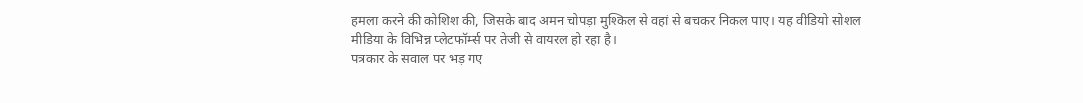हमला करने की कोशिश की, जिसके बाद अमन चोपड़ा मुश्किल से वहां से बचकर निकल पाए। यह वीडियो सोशल मीडिया के विभिन्न प्लेटफॉर्म्स पर तेजी से वायरल हो रहा है।
पत्रकार के सवाल पर भड़ गए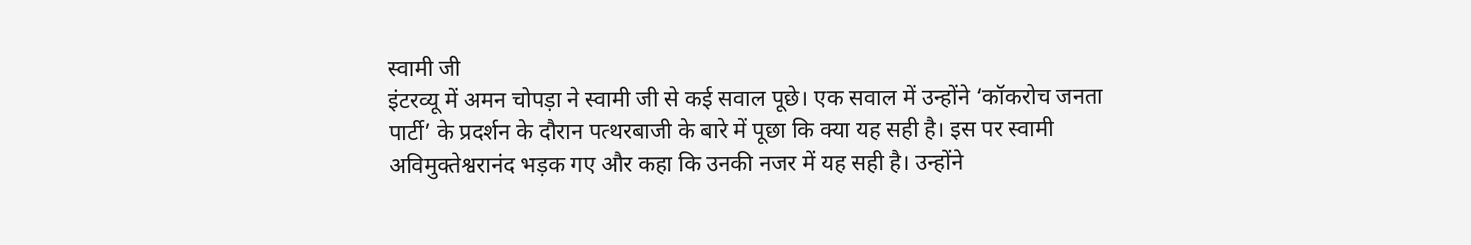स्वामी जी
इंटरव्यू में अमन चोपड़ा ने स्वामी जी से कई सवाल पूछे। एक सवाल में उन्होंने ‘कॉकरोच जनता पार्टी’ के प्रदर्शन के दौरान पत्थरबाजी के बारे में पूछा कि क्या यह सही है। इस पर स्वामी अविमुक्तेश्वरानंद भड़क गए और कहा कि उनकी नजर में यह सही है। उन्होंने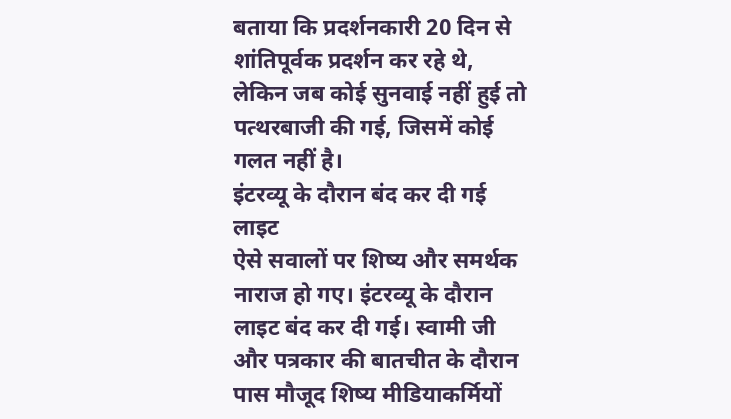बताया कि प्रदर्शनकारी 20 दिन से शांतिपूर्वक प्रदर्शन कर रहे थे, लेकिन जब कोई सुनवाई नहीं हुई तो पत्थरबाजी की गई, जिसमें कोई गलत नहीं है।
इंटरव्यू के दौरान बंद कर दी गई लाइट
ऐसे सवालों पर शिष्य और समर्थक नाराज हो गए। इंटरव्यू के दौरान लाइट बंद कर दी गई। स्वामी जी और पत्रकार की बातचीत के दौरान पास मौजूद शिष्य मीडियाकर्मियों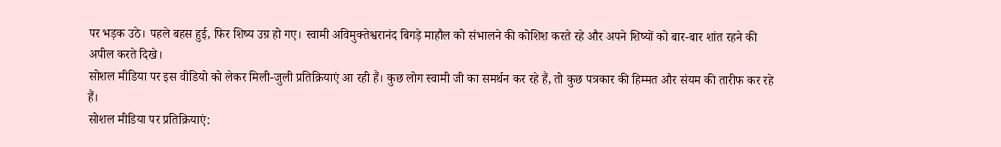पर भड़क उठे। पहले बहस हुई, फिर शिष्य उग्र हो गए। स्वामी अविमुक्तेश्वरानंद बिगड़े माहौल को संभालने की कोशिश करते रहे और अपने शिष्यों को बार-बार शांत रहने की अपील करते दिखे।
सोशल मीडिया पर इस वीडियो को लेकर मिली-जुली प्रतिक्रियाएं आ रही हैं। कुछ लोग स्वामी जी का समर्थन कर रहे हैं, तो कुछ पत्रकार की हिम्मत और संयम की तारीफ कर रहे हैं।
सोशल मीडिया पर प्रतिक्रियाएं: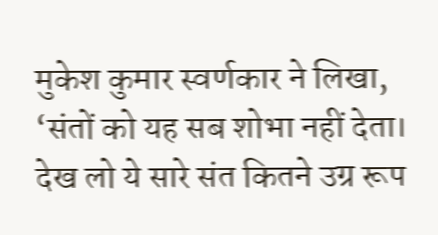मुकेश कुमार स्वर्णकार ने लिखा, ‘संतों को यह सब शोभा नहीं देता। देख लो ये सारे संत कितने उग्र रूप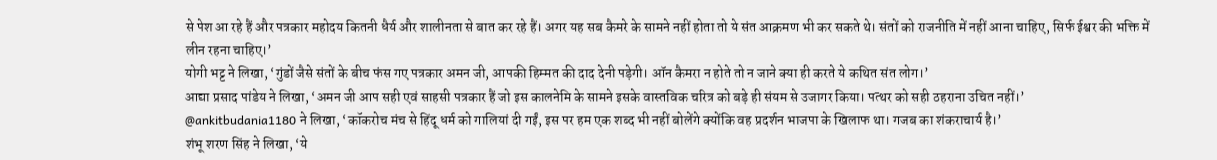से पेश आ रहे हैं और पत्रकार महोदय कितनी धैर्य और शालीनता से बात कर रहे हैं। अगर यह सब कैमरे के सामने नहीं होता तो ये संत आक्रमण भी कर सकते थे। संतों को राजनीति में नहीं आना चाहिए, सिर्फ ईश्वर की भक्ति में लीन रहना चाहिए।’
योगी भट्ट ने लिखा, ‘गुंडों जैसे संतों के बीच फंस गए पत्रकार अमन जी, आपकी हिम्मत की दाद देनी पड़ेगी। ऑन कैमरा न होते तो न जाने क्या ही करते ये कथित संत लोग।’
आद्या प्रसाद पांडेय ने लिखा, ‘अमन जी आप सही एवं साहसी पत्रकार हैं जो इस कालनेमि के सामने इसके वास्तविक चरित्र को बड़े ही संयम से उजागर किया। पत्थर को सही ठहराना उचित नहीं।’
@ankitbudania1180 ने लिखा, ‘कॉकरोच मंच से हिंदू धर्म को गालियां दी गईं, इस पर हम एक शब्द भी नहीं बोलेंगे क्योंकि वह प्रदर्शन भाजपा के खिलाफ था। गजब का शंकराचार्य है।’
शंभू शरण सिंह ने लिखा, ‘ये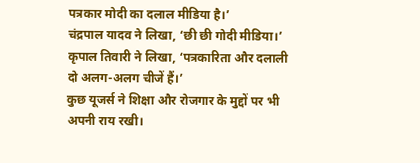पत्रकार मोदी का दलाल मीडिया है।’
चंद्रपाल यादव ने लिखा, ‘छी छी गोदी मीडिया।’
कृपाल तिवारी ने लिखा, ‘पत्रकारिता और दलाली दो अलग-अलग चीजें हैं।’
कुछ यूजर्स ने शिक्षा और रोजगार के मुद्दों पर भी अपनी राय रखी।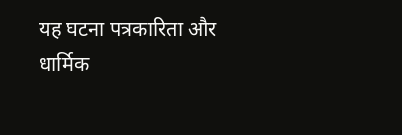यह घटना पत्रकारिता और धार्मिक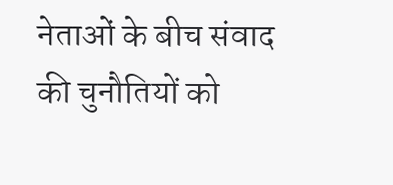नेताओं के बीच संवाद की चुनौतियों को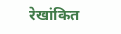रेखांकित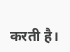करती है।